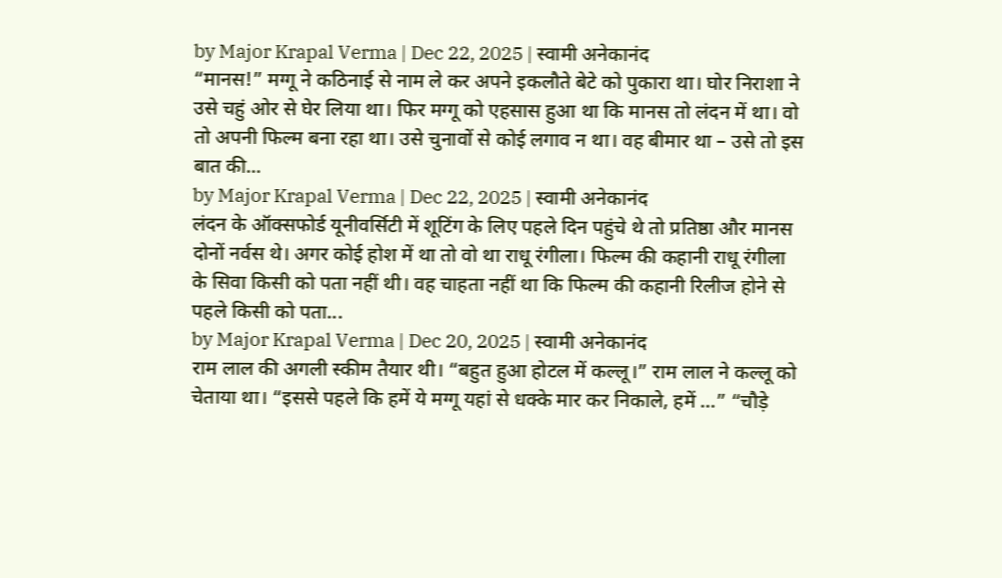by Major Krapal Verma | Dec 22, 2025 | स्वामी अनेकानंद
“मानस!” मग्गू ने कठिनाई से नाम ले कर अपने इकलौते बेटे को पुकारा था। घोर निराशा ने उसे चहुं ओर से घेर लिया था। फिर मग्गू को एहसास हुआ था कि मानस तो लंदन में था। वो तो अपनी फिल्म बना रहा था। उसे चुनावों से कोई लगाव न था। वह बीमार था – उसे तो इस बात की...
by Major Krapal Verma | Dec 22, 2025 | स्वामी अनेकानंद
लंदन के ऑक्सफोर्ड यूनीवर्सिटी में शूटिंग के लिए पहले दिन पहुंचे थे तो प्रतिष्ठा और मानस दोनों नर्वस थे। अगर कोई होश में था तो वो था राधू रंगीला। फिल्म की कहानी राधू रंगीला के सिवा किसी को पता नहीं थी। वह चाहता नहीं था कि फिल्म की कहानी रिलीज होने से पहले किसी को पता...
by Major Krapal Verma | Dec 20, 2025 | स्वामी अनेकानंद
राम लाल की अगली स्कीम तैयार थी। “बहुत हुआ होटल में कल्लू।” राम लाल ने कल्लू को चेताया था। “इससे पहले कि हमें ये मग्गू यहां से धक्के मार कर निकाले, हमें …” “चौड़े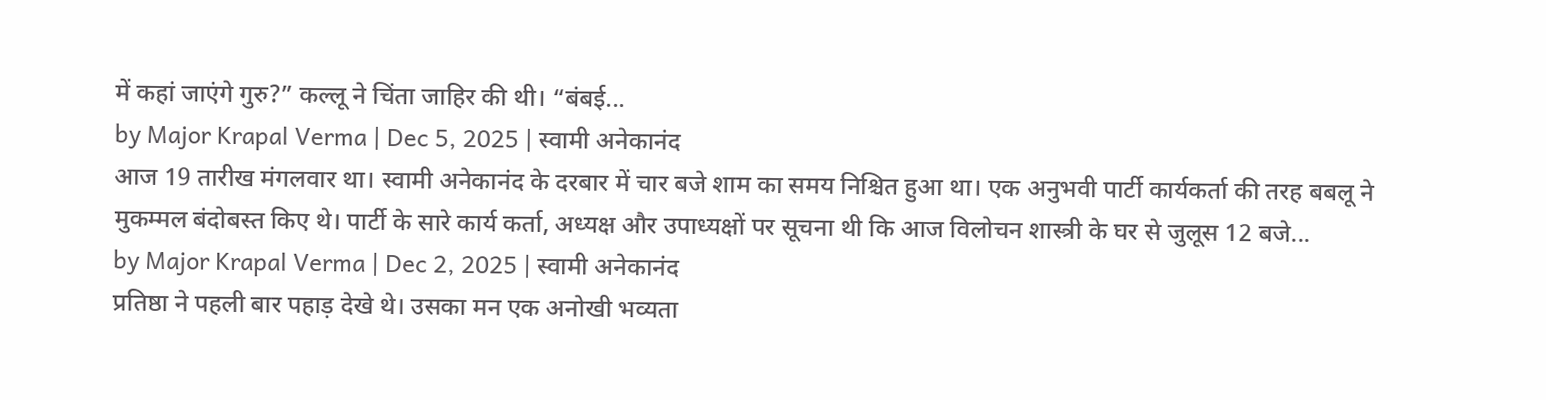में कहां जाएंगे गुरु?” कल्लू ने चिंता जाहिर की थी। “बंबई...
by Major Krapal Verma | Dec 5, 2025 | स्वामी अनेकानंद
आज 19 तारीख मंगलवार था। स्वामी अनेकानंद के दरबार में चार बजे शाम का समय निश्चित हुआ था। एक अनुभवी पार्टी कार्यकर्ता की तरह बबलू ने मुकम्मल बंदोबस्त किए थे। पार्टी के सारे कार्य कर्ता, अध्यक्ष और उपाध्यक्षों पर सूचना थी कि आज विलोचन शास्त्री के घर से जुलूस 12 बजे...
by Major Krapal Verma | Dec 2, 2025 | स्वामी अनेकानंद
प्रतिष्ठा ने पहली बार पहाड़ देखे थे। उसका मन एक अनोखी भव्यता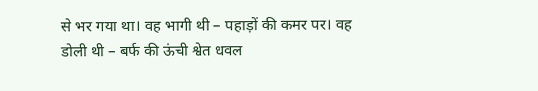से भर गया था। वह भागी थी – पहाड़ों की कमर पर। वह डोली थी – बर्फ की ऊंची श्वेत धवल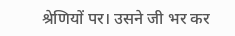श्रेणियों पर। उसने जी भर कर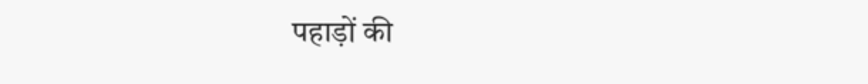पहाड़ों की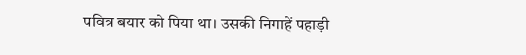पवित्र बयार को पिया था। उसकी निगाहें पहाड़ी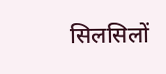सिलसिलों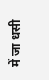में जा धसी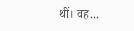थीं। वह...